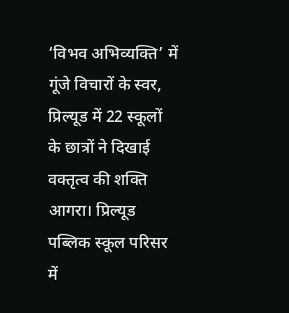‘विभव अभिव्यक्ति’ में गूंजे विचारों के स्वर, प्रिल्यूड में 22 स्कूलों के छात्रों ने दिखाई वक्तृत्व की शक्ति
आगरा। प्रिल्यूड पब्लिक स्कूल परिसर में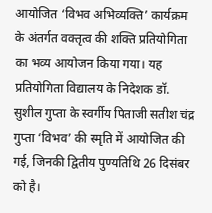आयोजित ‘विभव अभिव्यक्ति’ कार्यक्रम के अंतर्गत वक्तृत्व की शक्ति प्रतियोगिता का भव्य आयोजन किया गया। यह प्रतियोगिता विद्यालय के निदेशक डॉ. सुशील गुप्ता के स्वर्गीय पिताजी सतीश चंद्र गुप्ता ‘विभव’ की स्मृति में आयोजित की गई, जिनकी द्वितीय पुण्यतिथि 26 दिसंबर को है।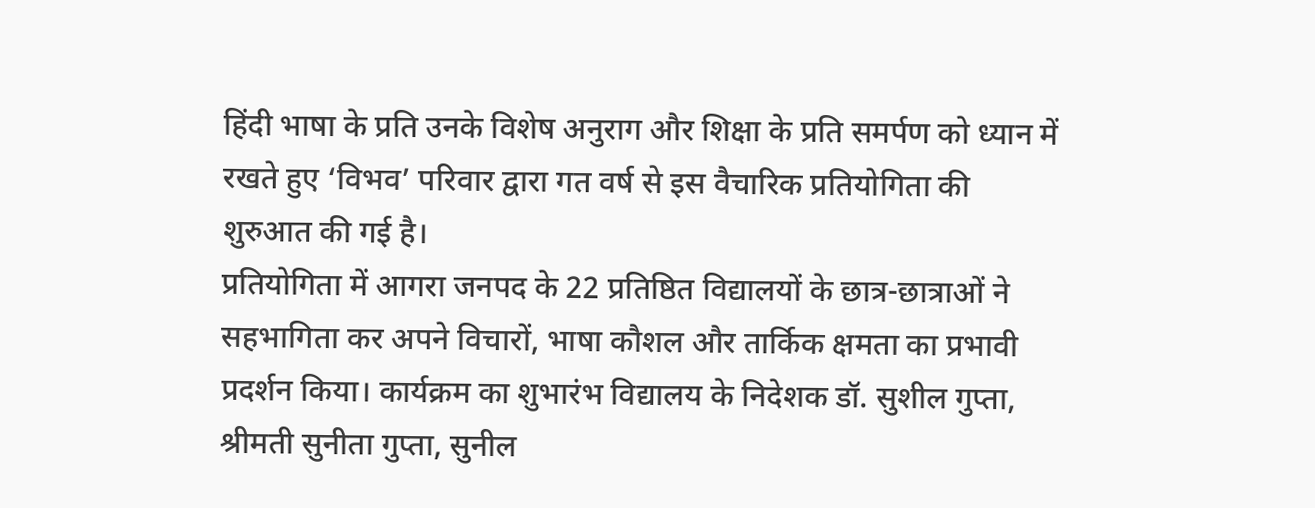हिंदी भाषा के प्रति उनके विशेष अनुराग और शिक्षा के प्रति समर्पण को ध्यान में रखते हुए ‘विभव’ परिवार द्वारा गत वर्ष से इस वैचारिक प्रतियोगिता की शुरुआत की गई है।
प्रतियोगिता में आगरा जनपद के 22 प्रतिष्ठित विद्यालयों के छात्र-छात्राओं ने सहभागिता कर अपने विचारों, भाषा कौशल और तार्किक क्षमता का प्रभावी प्रदर्शन किया। कार्यक्रम का शुभारंभ विद्यालय के निदेशक डॉ. सुशील गुप्ता, श्रीमती सुनीता गुप्ता, सुनील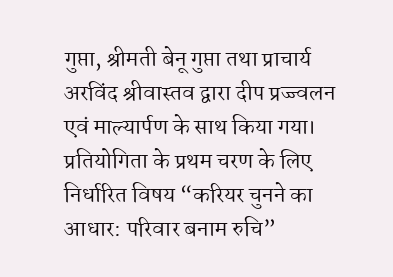गुप्ता, श्रीमती बेनू गुप्ता तथा प्राचार्य अरविंद श्रीवास्तव द्वारा दीप प्रज्ज्वलन एवं माल्यार्पण के साथ किया गया।
प्रतियोगिता के प्रथम चरण के लिए निर्धारित विषय “करियर चुनने का आधार: परिवार बनाम रुचि”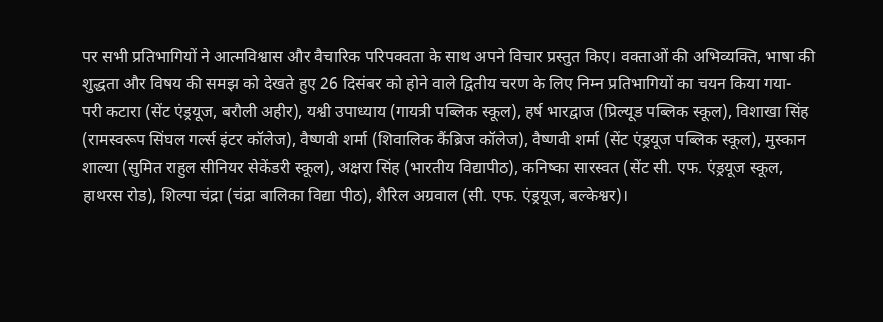पर सभी प्रतिभागियों ने आत्मविश्वास और वैचारिक परिपक्वता के साथ अपने विचार प्रस्तुत किए। वक्ताओं की अभिव्यक्ति, भाषा की शुद्धता और विषय की समझ को देखते हुए 26 दिसंबर को होने वाले द्वितीय चरण के लिए निम्न प्रतिभागियों का चयन किया गया-
परी कटारा (सेंट एंड्रयूज, बरौली अहीर), यश्वी उपाध्याय (गायत्री पब्लिक स्कूल), हर्ष भारद्वाज (प्रिल्यूड पब्लिक स्कूल), विशाखा सिंह (रामस्वरूप सिंघल गर्ल्स इंटर कॉलेज), वैष्णवी शर्मा (शिवालिक कैंब्रिज कॉलेज), वैष्णवी शर्मा (सेंट एंड्रयूज पब्लिक स्कूल), मुस्कान शाल्या (सुमित राहुल सीनियर सेकेंडरी स्कूल), अक्षरा सिंह (भारतीय विद्यापीठ), कनिष्का सारस्वत (सेंट सी. एफ. एंड्रयूज स्कूल, हाथरस रोड), शिल्पा चंद्रा (चंद्रा बालिका विद्या पीठ), शैरिल अग्रवाल (सी. एफ. एंड्रयूज, बल्केश्वर)।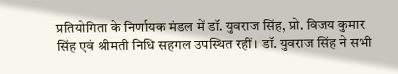प्रतियोगिता के निर्णायक मंडल में डॉ. युवराज सिंह, प्रो. विजय कुमार सिंह एवं श्रीमती निधि सहगल उपस्थित रहीं। डॉ. युवराज सिंह ने सभी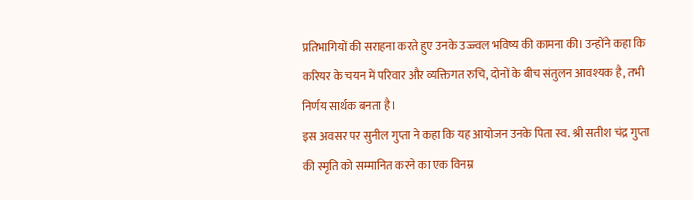प्रतिभागियों की सराहना करते हुए उनके उज्ज्वल भविष्य की कामना की। उन्होंने कहा कि करियर के चयन में परिवार और व्यक्तिगत रुचि, दोनों के बीच संतुलन आवश्यक है, तभी निर्णय सार्थक बनता है।
इस अवसर पर सुनील गुप्ता ने कहा कि यह आयोजन उनके पिता स्व. श्री सतीश चंद्र गुप्ता की स्मृति को सम्मानित करने का एक विनम्र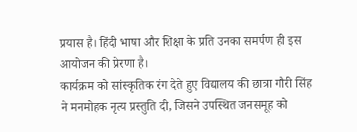प्रयास है। हिंदी भाषा और शिक्षा के प्रति उनका समर्पण ही इस आयोजन की प्रेरणा है।
कार्यक्रम को सांस्कृतिक रंग देते हुए विद्यालय की छात्रा गौरी सिंह ने मनमोहक नृत्य प्रस्तुति दी, जिसने उपस्थित जनसमूह को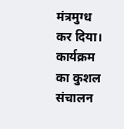मंत्रमुग्ध कर दिया। कार्यक्रम का कुशल संचालन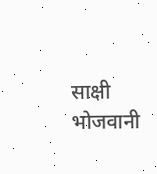साक्षी भोजवानी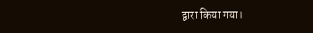द्वारा किया गया।